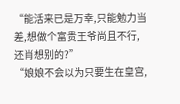“能活来已是万幸,只能勉力当差,想做个富贵王爷尚且不行,还肖想别的?”
“娘娘不会以为只要生在皇宫,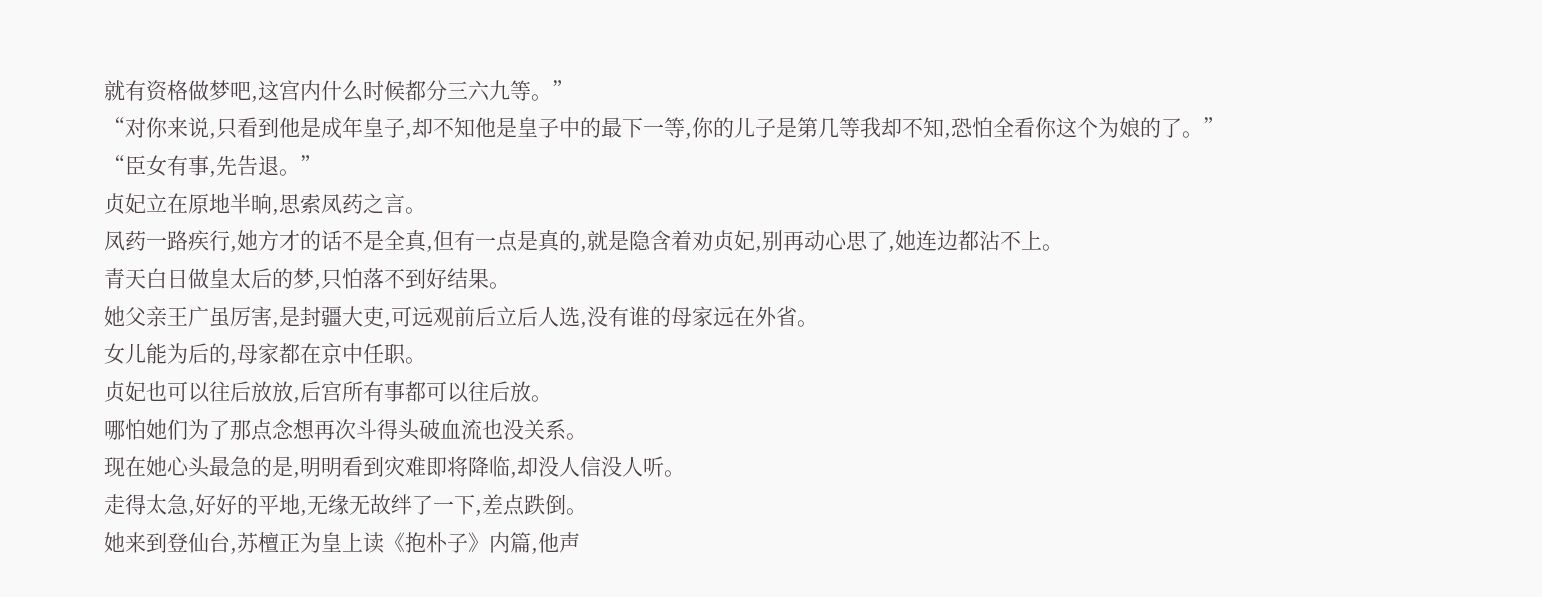就有资格做梦吧,这宫内什么时候都分三六九等。”
“对你来说,只看到他是成年皇子,却不知他是皇子中的最下一等,你的儿子是第几等我却不知,恐怕全看你这个为娘的了。”
“臣女有事,先告退。”
贞妃立在原地半晌,思索凤药之言。
凤药一路疾行,她方才的话不是全真,但有一点是真的,就是隐含着劝贞妃,别再动心思了,她连边都沾不上。
青天白日做皇太后的梦,只怕落不到好结果。
她父亲王广虽厉害,是封疆大吏,可远观前后立后人选,没有谁的母家远在外省。
女儿能为后的,母家都在京中任职。
贞妃也可以往后放放,后宫所有事都可以往后放。
哪怕她们为了那点念想再次斗得头破血流也没关系。
现在她心头最急的是,明明看到灾难即将降临,却没人信没人听。
走得太急,好好的平地,无缘无故绊了一下,差点跌倒。
她来到登仙台,苏檀正为皇上读《抱朴子》内篇,他声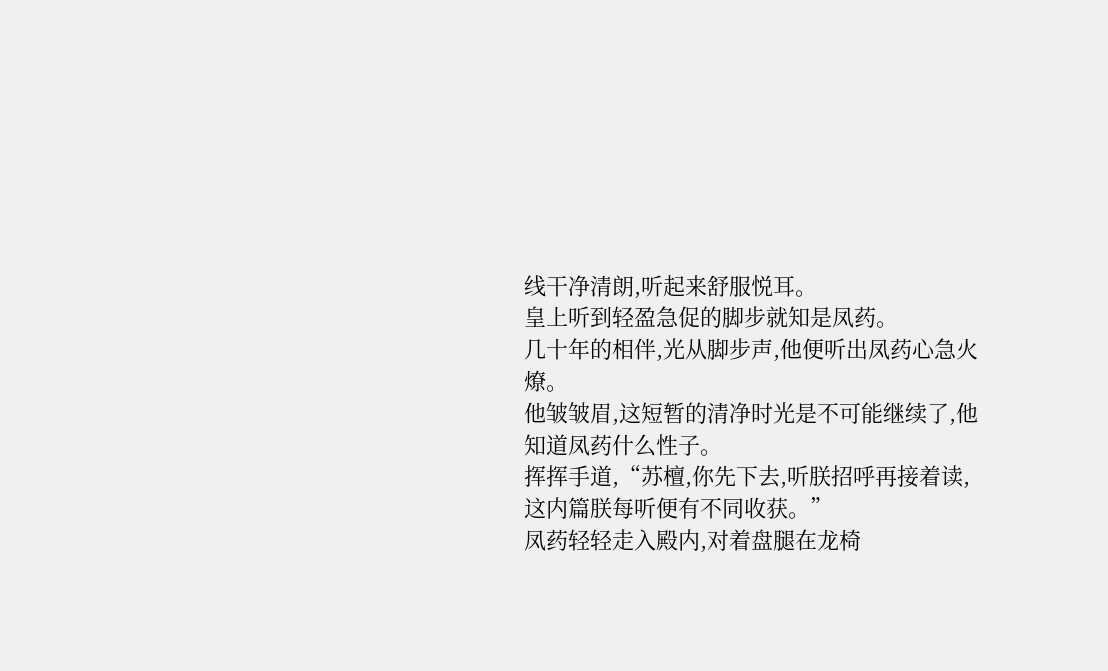线干净清朗,听起来舒服悦耳。
皇上听到轻盈急促的脚步就知是凤药。
几十年的相伴,光从脚步声,他便听出凤药心急火燎。
他皱皱眉,这短暂的清净时光是不可能继续了,他知道凤药什么性子。
挥挥手道,“苏檀,你先下去,听朕招呼再接着读,这内篇朕每听便有不同收获。”
凤药轻轻走入殿内,对着盘腿在龙椅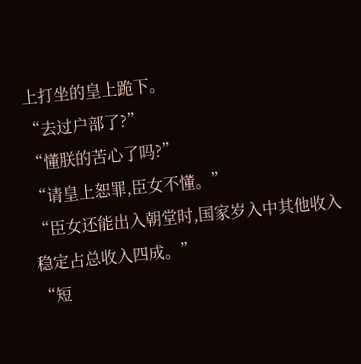上打坐的皇上跪下。
“去过户部了?”
“懂朕的苦心了吗?”
“请皇上恕罪,臣女不懂。”
“臣女还能出入朝堂时,国家岁入中其他收入稳定占总收入四成。”
“短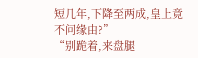短几年,下降至两成,皇上竟不问缘由?”
“别跪着,来盘腿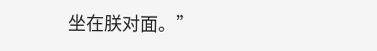坐在朕对面。”